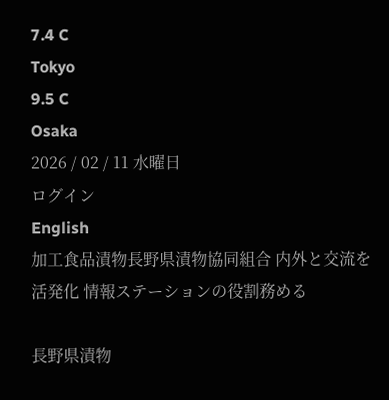7.4 C
Tokyo
9.5 C
Osaka
2026 / 02 / 11 水曜日
ログイン
English
加工食品漬物長野県漬物協同組合 内外と交流を活発化 情報ステーションの役割務める

長野県漬物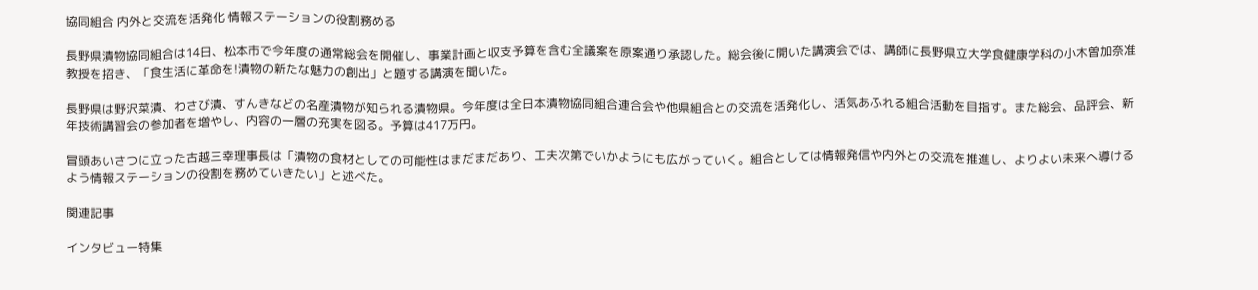協同組合 内外と交流を活発化 情報ステーションの役割務める

長野県漬物協同組合は14日、松本市で今年度の通常総会を開催し、事業計画と収支予算を含む全議案を原案通り承認した。総会後に開いた講演会では、講師に長野県立大学食健康学科の小木曽加奈准教授を招き、「食生活に革命を!漬物の新たな魅力の創出」と題する講演を聞いた。

長野県は野沢菜漬、わさび漬、すんきなどの名産漬物が知られる漬物県。今年度は全日本漬物協同組合連合会や他県組合との交流を活発化し、活気あふれる組合活動を目指す。また総会、品評会、新年技術講習会の参加者を増やし、内容の一層の充実を図る。予算は417万円。

冒頭あいさつに立った古越三幸理事長は「漬物の食材としての可能性はまだまだあり、工夫次第でいかようにも広がっていく。組合としては情報発信や内外との交流を推進し、よりよい未来へ導けるよう情報ステーションの役割を務めていきたい」と述べた。

関連記事

インタビュー特集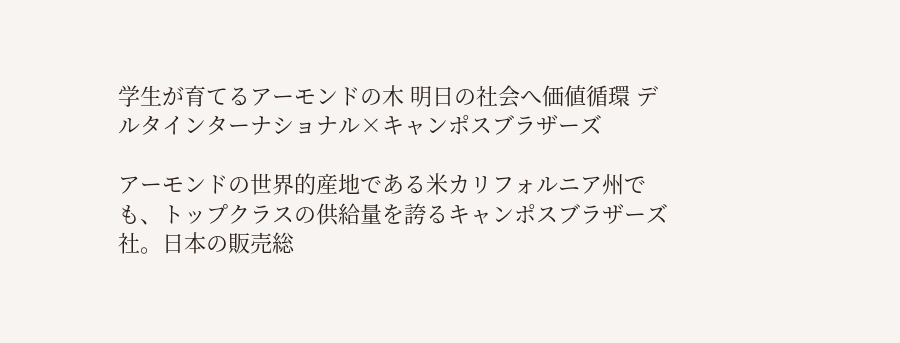学生が育てるアーモンドの木 明日の社会へ価値循環 デルタインターナショナル×キャンポスブラザーズ

アーモンドの世界的産地である米カリフォルニア州でも、トップクラスの供給量を誇るキャンポスブラザーズ社。日本の販売総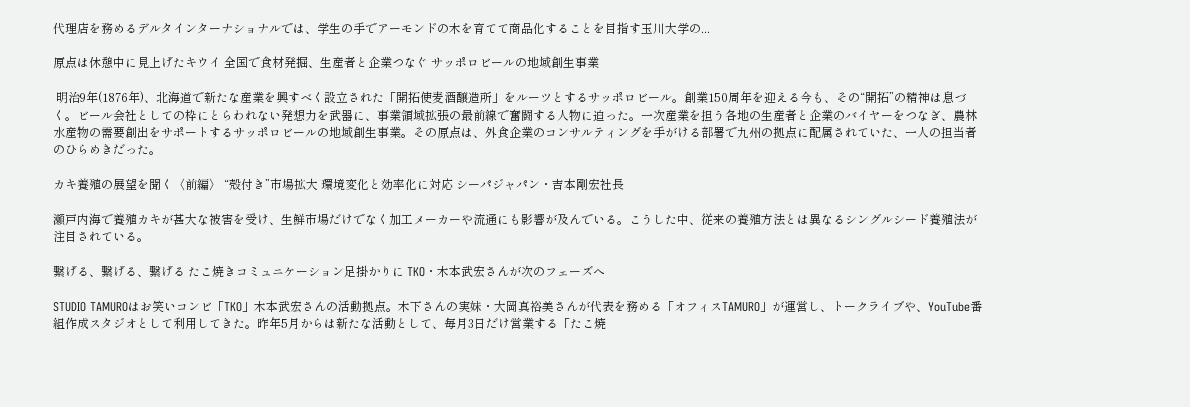代理店を務めるデルタインターナショナルでは、学生の手でアーモンドの木を育てて商品化することを目指す玉川大学の...

原点は休憩中に見上げたキウイ 全国で食材発掘、生産者と企業つなぐ サッポロビールの地域創生事業

 明治9年(1876年)、北海道で新たな産業を興すべく設立された「開拓使麦酒醸造所」をルーツとするサッポロビール。創業150周年を迎える今も、その“開拓”の精神は息づく。ビール会社としての枠にとらわれない発想力を武器に、事業領域拡張の最前線で奮闘する人物に迫った。一次産業を担う各地の生産者と企業のバイヤーをつなぎ、農林水産物の需要創出をサポートするサッポロビールの地域創生事業。その原点は、外食企業のコンサルティングを手がける部署で九州の拠点に配属されていた、一人の担当者のひらめきだった。

カキ養殖の展望を聞く〈前編〉 “殻付き”市場拡大 環境変化と効率化に対応 シーパジャパン・吉本剛宏社長

瀬戸内海で養殖カキが甚大な被害を受け、生鮮市場だけでなく加工メーカーや流通にも影響が及んでいる。こうした中、従来の養殖方法とは異なるシングルシード養殖法が注目されている。

繋げる、繋げる、繋げる たこ焼きコミュニケーション足掛かりに TKO・木本武宏さんが次のフェーズへ

STUDIO TAMUROはお笑いコンビ「TKO」木本武宏さんの活動拠点。木下さんの実妹・大岡真裕美さんが代表を務める「オフィスTAMURO」が運営し、トークライブや、YouTube番組作成スタジオとして利用してきた。昨年5月からは新たな活動として、毎月3日だけ営業する「たこ焼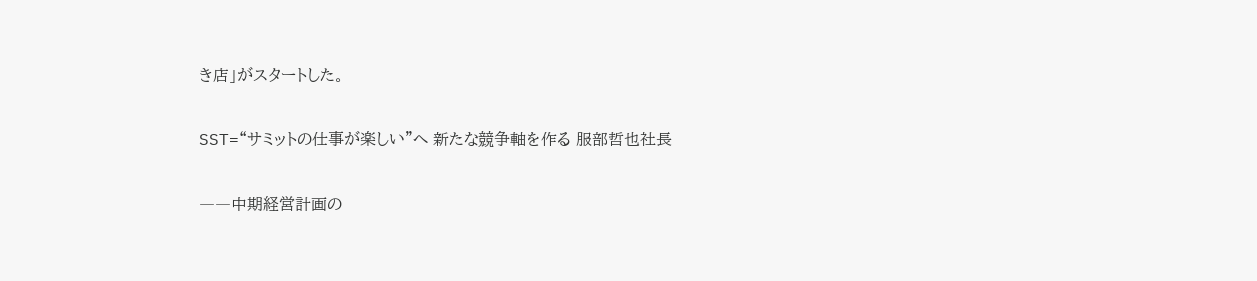き店」がスタートした。

SST=“サミットの仕事が楽しい”へ 新たな競争軸を作る 服部哲也社長

――中期経営計画の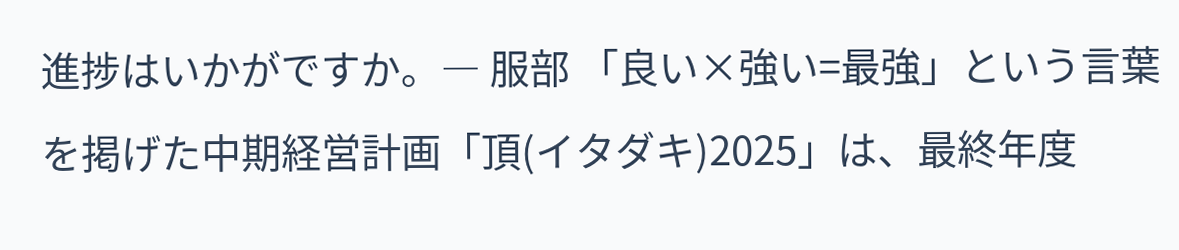進捗はいかがですか。― 服部 「良い×強い=最強」という言葉を掲げた中期経営計画「頂(イタダキ)2025」は、最終年度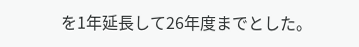を1年延長して26年度までとした。